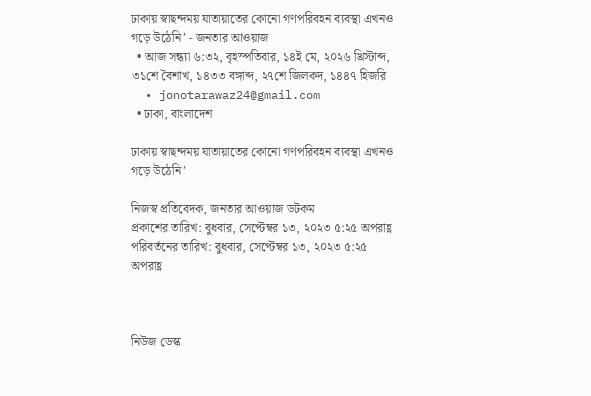ঢাকায় স্বাছন্দময় যাতায়াতের কোনো গণপরিবহন ব্যবস্থা এখনও গড়ে উঠেনি’ - জনতার আওয়াজ
  • আজ সন্ধ্যা ৬:৩২, বৃহস্পতিবার, ১৪ই মে, ২০২৬ খ্রিস্টাব্দ, ৩১শে বৈশাখ, ১৪৩৩ বঙ্গাব্দ, ২৭শে জিলকদ, ১৪৪৭ হিজরি
  • jonotarawaz24@gmail.com
  • ঢাকা, বাংলাদেশ

ঢাকায় স্বাছন্দময় যাতায়াতের কোনো গণপরিবহন ব্যবস্থা এখনও গড়ে উঠেনি’

নিজস্ব প্রতিবেদক, জনতার আওয়াজ ডটকম
প্রকাশের তারিখ: বুধবার, সেপ্টেম্বর ১৩, ২০২৩ ৫:২৫ অপরাহ্ণ পরিবর্তনের তারিখ: বুধবার, সেপ্টেম্বর ১৩, ২০২৩ ৫:২৫ অপরাহ্ণ



নিউজ ডেস্ক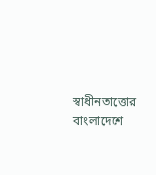স্বাধীনতাত্তোর বাংলাদেশে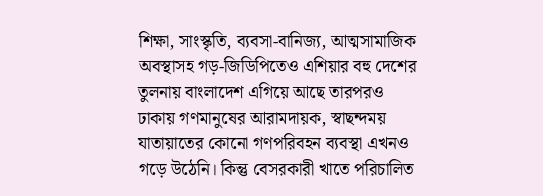শিক্ষা, সাংস্কৃতি, ব্যবসা-বানিজ্য, আত্মসামাজিক অবস্থাসহ গড়-জিডিপিতেও এশিয়ার বহু দেশের তুলনায় বাংলাদেশ এগিয়ে আছে তারপরও ঢাকায় গণমানুষের আরামদায়ক, স্বাছন্দময় যাতায়াতের কোনো গণপরিবহন ব্যবস্থা এখনও গড়ে উঠেনি। কিন্তু বেসরকারী খাতে পরিচালিত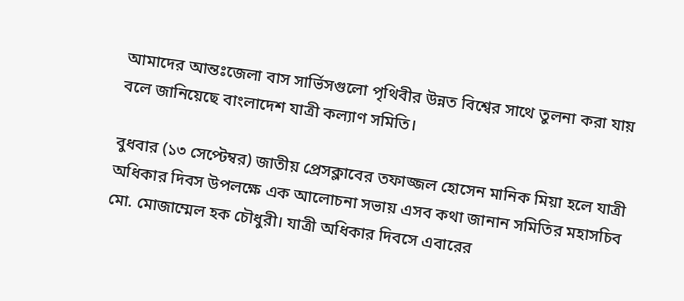আমাদের আন্তঃজেলা বাস সার্ভিসগুলো পৃথিবীর উন্নত বিশ্বের সাথে তুলনা করা যায় বলে জানিয়েছে বাংলাদেশ যাত্রী কল্যাণ সমিতি।

বুধবার (১৩ সেপ্টেম্বর) জাতীয় প্রেসক্লাবের তফাজ্জল হোসেন মানিক মিয়া হলে যাত্রী অধিকার দিবস উপলক্ষে এক আলোচনা সভায় এসব কথা জানান সমিতির মহাসচিব মো. মোজাম্মেল হক চৌধুরী। যাত্রী অধিকার দিবসে এবারের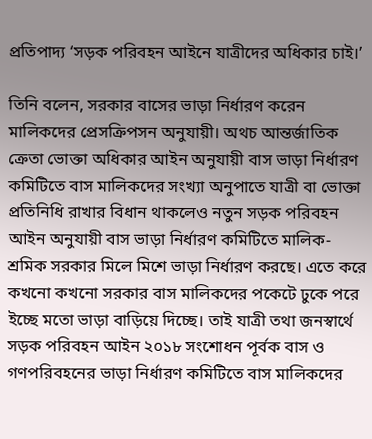প্রতিপাদ্য ‘সড়ক পরিবহন আইনে যাত্রীদের অধিকার চাই।’

তিনি বলেন, সরকার বাসের ভাড়া নির্ধারণ করেন মালিকদের প্রেসক্রিপসন অনুযায়ী। অথচ আন্তর্জাতিক ক্রেতা ভোক্তা অধিকার আইন অনুযায়ী বাস ভাড়া নির্ধারণ কমিটিতে বাস মালিকদের সংখ্যা অনুপাতে যাত্রী বা ভোক্তা প্রতিনিধি রাখার বিধান থাকলেও নতুন সড়ক পরিবহন আইন অনুযায়ী বাস ভাড়া নির্ধারণ কমিটিতে মালিক-শ্রমিক সরকার মিলে মিশে ভাড়া নির্ধারণ করছে। এতে করে কখনো কখনো সরকার বাস মালিকদের পকেটে ঢুকে পরে ইচ্ছে মতো ভাড়া বাড়িয়ে দিচ্ছে। তাই যাত্রী তথা জনস্বার্থে সড়ক পরিবহন আইন ২০১৮ সংশোধন পূর্বক বাস ও গণপরিবহনের ভাড়া নির্ধারণ কমিটিতে বাস মালিকদের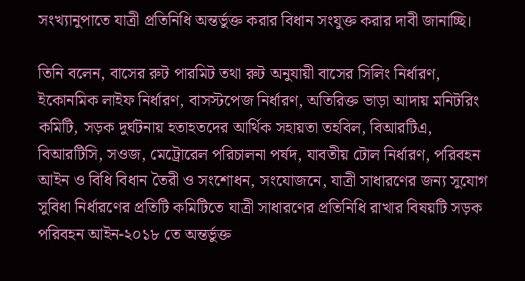সংখ্যানুপাতে যাত্রী প্রতিনিধি অন্তর্ভুক্ত করার বিধান সংযুক্ত করার দাবী জানাচ্ছি।

তিনি বলেন, বাসের রুট পারমিট তথা রুট অনুযায়ী বাসের সিলিং নির্ধারণ, ইকোনমিক লাইফ নির্ধারণ, বাসস্টপেজ নির্ধারণ, অতিরিক্ত ভাড়া আদায় মনিটরিং কমিটি, সড়ক দুর্ঘটনায় হতাহতদের আর্থিক সহায়তা তহবিল, বিআরটিএ, বিআরটিসি, সওজ, মেট্রোরেল পরিচালনা পর্ষদ, যাবতীয় টোল নির্ধারণ, পরিবহন আইন ও বিধি বিধান তৈরী ও সংশোধন, সংযোজনে, যাত্রী সাধারণের জন্য সুযোগ সুবিধা নির্ধারণের প্রতিটি কমিটিতে যাত্রী সাধারণের প্রতিনিধি রাখার বিষয়টি সড়ক পরিবহন আইন-২০১৮ তে অন্তর্ভুক্ত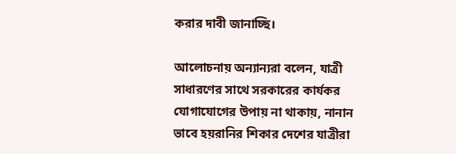করার দাবী জানাচ্ছি।

আলোচনায় অন্যান্যরা বলেন, যাত্রী সাধারণের সাথে সরকারের কার্যকর যোগাযোগের উপায় না থাকায়, নানান ভাবে হয়রানির শিকার দেশের যাত্রীরা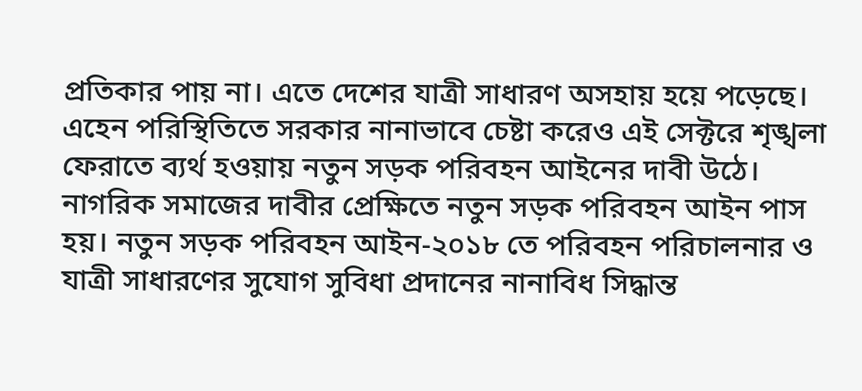প্রতিকার পায় না। এতে দেশের যাত্রী সাধারণ অসহায় হয়ে পড়েছে। এহেন পরিস্থিতিতে সরকার নানাভাবে চেষ্টা করেও এই সেক্টরে শৃঙ্খলা ফেরাতে ব্যর্থ হওয়ায় নতুন সড়ক পরিবহন আইনের দাবী উঠে। নাগরিক সমাজের দাবীর প্রেক্ষিতে নতুন সড়ক পরিবহন আইন পাস হয়। নতুন সড়ক পরিবহন আইন-২০১৮ তে পরিবহন পরিচালনার ও যাত্রী সাধারণের সুযোগ সুবিধা প্রদানের নানাবিধ সিদ্ধান্ত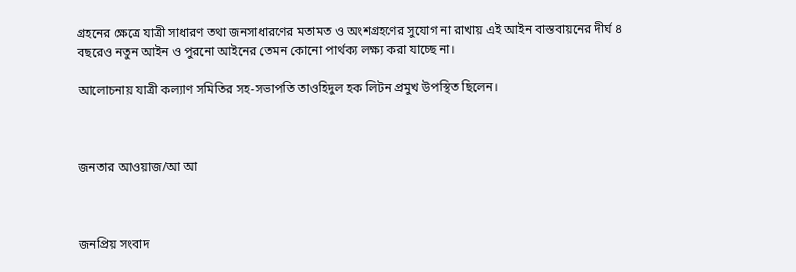গ্রহনের ক্ষেত্রে যাত্রী সাধারণ তথা জনসাধারণের মতামত ও অংশগ্রহণের সুযোগ না রাখায় এই আইন বাস্তবায়নের দীর্ঘ ৪ বছরেও নতুন আইন ও পুরনো আইনের তেমন কোনো পার্থক্য লক্ষ্য করা যাচ্ছে না।

আলোচনায় যাত্রী কল্যাণ সমিতির সহ-সভাপতি তাওহিদুল হক লিটন প্রমুখ উপস্থিত ছিলেন।



জনতার আওয়াজ/আ আ



জনপ্রিয় সংবাদ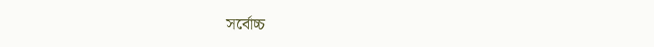সর্বোচ্চ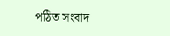পঠিত সংবাদ